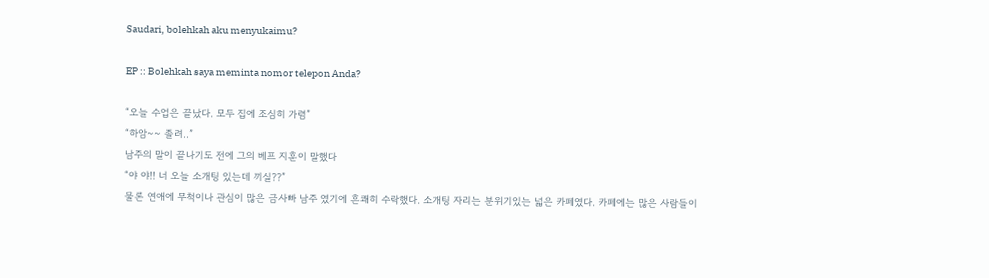Saudari, bolehkah aku menyukaimu?

EP :: Bolehkah saya meminta nomor telepon Anda?

“오늘 수업은 끝났다. 모두 집에 조심히 가렴”
“하암~~ 졸려..”
남주의 말이 끝나기도 전에 그의 베프 지훈이 말했다
“야 야!! 너 오늘 소개팅 있는데 끼실??”
물론 연애에 무척이나 관심이 많은 금사빠 남주 였기에 흔쾌히 수락했다. 소개팅 자리는 분위기있는 넓은 카페였다. 카페에는 많은 사람들이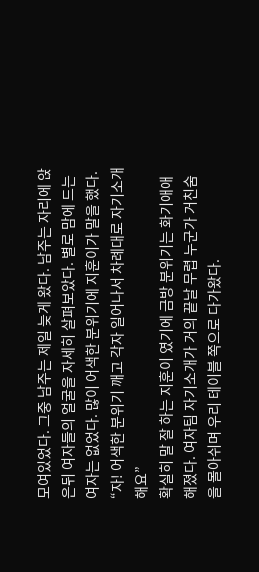모여있었다. 그중 남주는 제일 늦게 왔다. 남주는 자리에 앉은뒤 여자들의 얼굴을 자세히 살펴보았다. 별로 맘에 드는 여자는 없었다. 많이 어색한 분위기에 지훈이가 말을 했다.
“자! 어색한 분위기 깨고 각자 일어나서 차례대로 자기소개 해요”
확실히 말 잘 하는 지훈이 였기에 금방 분위기는 화기애애 해졌다. 여자팀 자기소개가 거의 끝날 무렵 누군가 거친숨을 몰아쉬며 우리 테이블 쪽으로 다가왔다.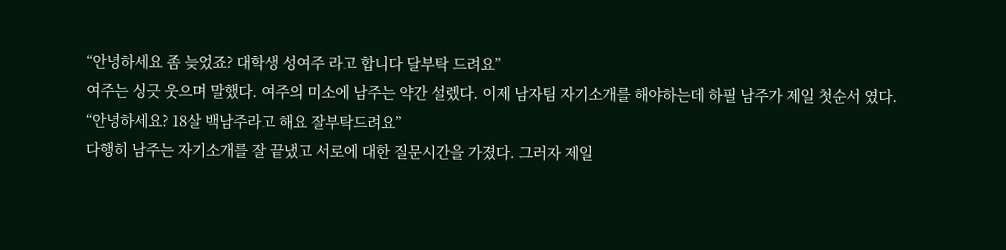“안녕하세요 좀 늦었죠? 대학생 성여주 라고 합니다 달부탁 드려요”
여주는 싱긋 웃으며 말했다. 여주의 미소에 남주는 약간 설렜다. 이제 남자팀 자기소개를 해야하는데 하필 남주가 제일 첫순서 였다.
“안녕하세요? 18살 백남주라고 해요 잘부탁드려요”
다행히 남주는 자기소개를 잘 끝냈고 서로에 대한 질문시간을 가졌다. 그러자 제일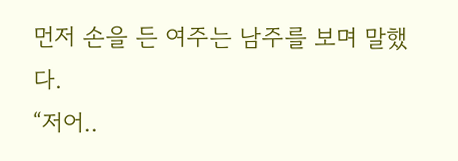먼저 손을 든 여주는 남주를 보며 말했다.
“저어..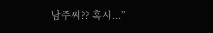남주씨?? 혹시...”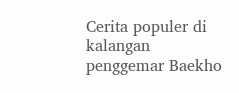Cerita populer di kalangan penggemar Baekho